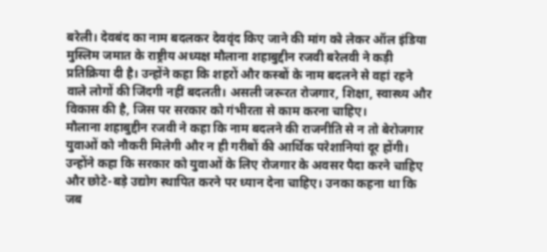बरेली। देवबंद का नाम बदलकर देववृंद किए जाने की मांग को लेकर ऑल इंडिया मुस्लिम जमात के राष्ट्रीय अध्यक्ष मौलाना शहाबुद्दीन रजवी बरेलवी ने कड़ी प्रतिक्रिया दी है। उन्होंने कहा कि शहरों और कस्बों के नाम बदलने से वहां रहने वाले लोगों की जिंदगी नहीं बदलती। असली जरूरत रोजगार, शिक्षा, स्वास्थ्य और विकास की है, जिस पर सरकार को गंभीरता से काम करना चाहिए।
मौलाना शहाबुद्दीन रजवी ने कहा कि नाम बदलने की राजनीति से न तो बेरोजगार युवाओं को नौकरी मिलेगी और न ही गरीबों की आर्थिक परेशानियां दूर होंगी। उन्होंने कहा कि सरकार को युवाओं के लिए रोजगार के अवसर पैदा करने चाहिए और छोटे-बड़े उद्योग स्थापित करने पर ध्यान देना चाहिए। उनका कहना था कि जब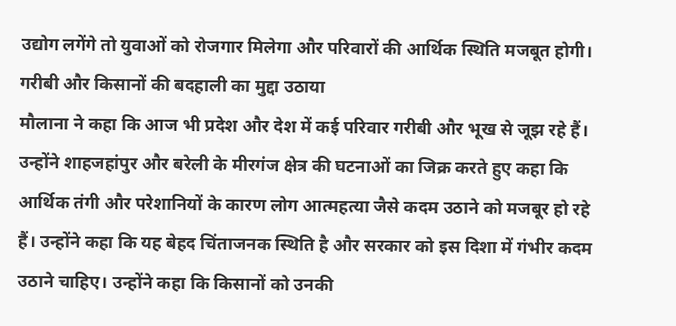उद्योग लगेंगे तो युवाओं को रोजगार मिलेगा और परिवारों की आर्थिक स्थिति मजबूत होगी।
गरीबी और किसानों की बदहाली का मुद्दा उठाया
मौलाना ने कहा कि आज भी प्रदेश और देश में कई परिवार गरीबी और भूख से जूझ रहे हैं। उन्होंने शाहजहांपुर और बरेली के मीरगंज क्षेत्र की घटनाओं का जिक्र करते हुए कहा कि आर्थिक तंगी और परेशानियों के कारण लोग आत्महत्या जैसे कदम उठाने को मजबूर हो रहे हैं। उन्होंने कहा कि यह बेहद चिंताजनक स्थिति है और सरकार को इस दिशा में गंभीर कदम उठाने चाहिए। उन्होंने कहा कि किसानों को उनकी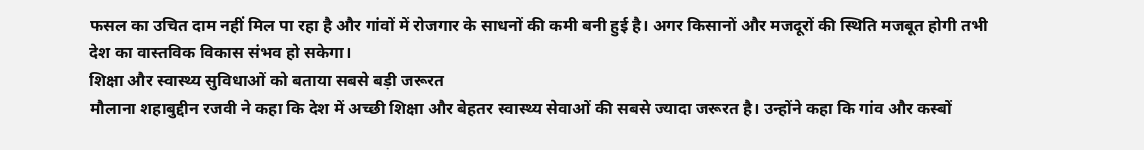फसल का उचित दाम नहीं मिल पा रहा है और गांवों में रोजगार के साधनों की कमी बनी हुई है। अगर किसानों और मजदूरों की स्थिति मजबूत होगी तभी देश का वास्तविक विकास संभव हो सकेगा।
शिक्षा और स्वास्थ्य सुविधाओं को बताया सबसे बड़ी जरूरत
मौलाना शहाबुद्दीन रजवी ने कहा कि देश में अच्छी शिक्षा और बेहतर स्वास्थ्य सेवाओं की सबसे ज्यादा जरूरत है। उन्होंने कहा कि गांव और कस्बों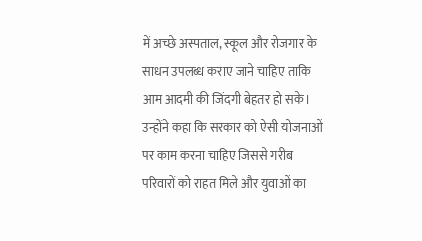में अच्छे अस्पताल, स्कूल और रोजगार के साधन उपलब्ध कराए जाने चाहिए ताकि आम आदमी की जिंदगी बेहतर हो सके। उन्होंने कहा कि सरकार को ऐसी योजनाओं पर काम करना चाहिए जिससे गरीब परिवारों को राहत मिले और युवाओं का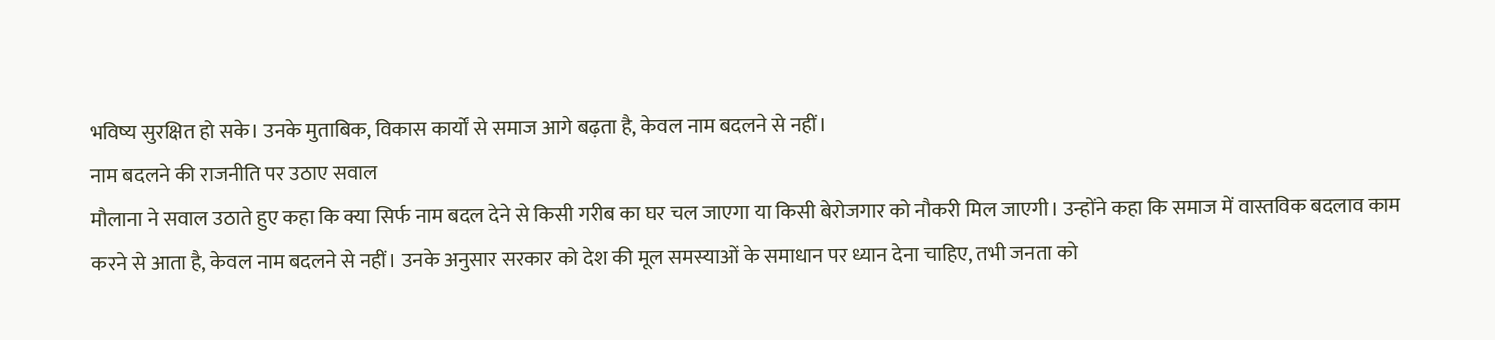भविष्य सुरक्षित हो सके। उनके मुताबिक, विकास कार्यों से समाज आगे बढ़ता है, केवल नाम बदलने से नहीं।
नाम बदलने की राजनीति पर उठाए सवाल
मौलाना ने सवाल उठाते हुए कहा कि क्या सिर्फ नाम बदल देने से किसी गरीब का घर चल जाएगा या किसी बेरोजगार को नौकरी मिल जाएगी। उन्होंने कहा कि समाज में वास्तविक बदलाव काम करने से आता है, केवल नाम बदलने से नहीं। उनके अनुसार सरकार को देश की मूल समस्याओं के समाधान पर ध्यान देना चाहिए, तभी जनता को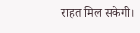राहत मिल सकेगी।